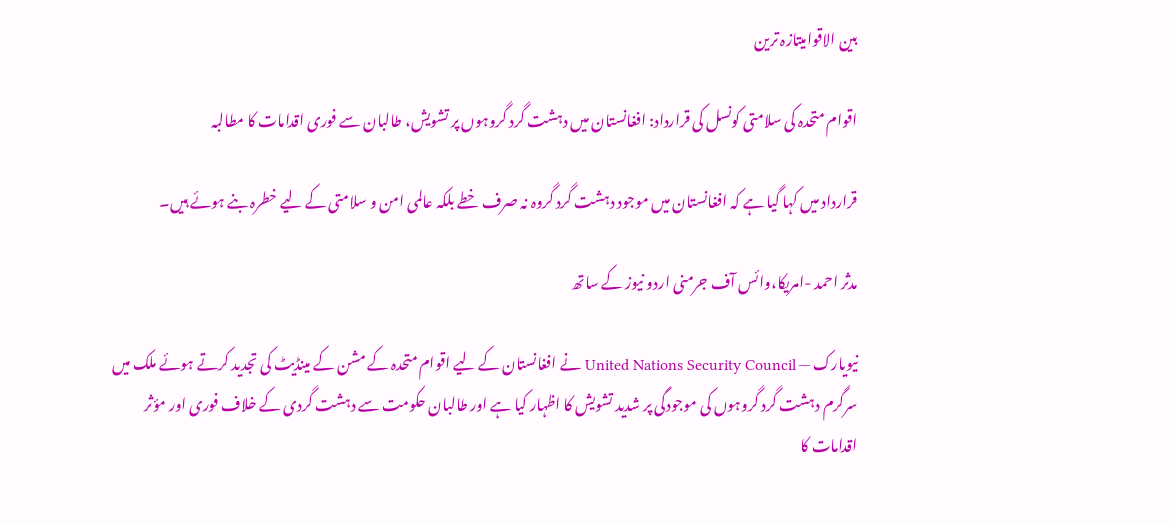بین الاقوامیتازہ ترین

اقوام متحدہ کی سلامتی کونسل کی قرارداد: افغانستان میں دہشت گرد گروہوں پر تشویش، طالبان سے فوری اقدامات کا مطالبہ

قرارداد میں کہا گیا ہے کہ افغانستان میں موجود دہشت گرد گروہ نہ صرف خطے بلکہ عالمی امن و سلامتی کے لیے خطرہ بنے ہوئے ہیں۔

مدثر احمد -امریکا،وائس آف جرمنی اردو نیوز کے ساتھ

نیویارک — United Nations Security Council نے افغانستان کے لیے اقوام متحدہ کے مشن کے مینڈیٹ کی تجدید کرتے ہوئے ملک میں سرگرم دہشت گرد گروہوں کی موجودگی پر شدید تشویش کا اظہار کیا ہے اور طالبان حکومت سے دہشت گردی کے خلاف فوری اور مؤثر اقدامات کا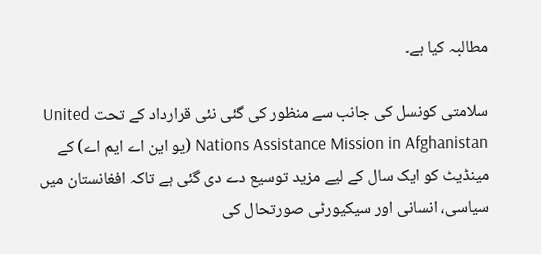مطالبہ کیا ہے۔

سلامتی کونسل کی جانب سے منظور کی گئی نئی قرارداد کے تحت United Nations Assistance Mission in Afghanistan (یو این اے ایم اے) کے مینڈیٹ کو ایک سال کے لیے مزید توسیع دے دی گئی ہے تاکہ افغانستان میں سیاسی، انسانی اور سیکیورٹی صورتحال کی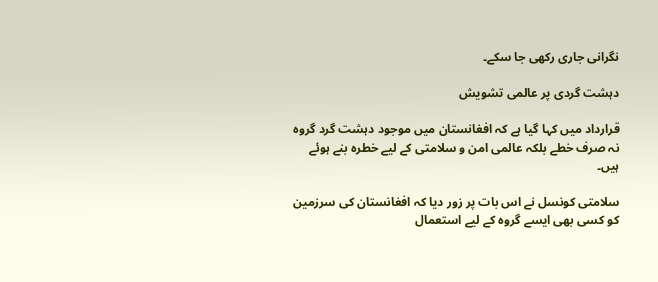نگرانی جاری رکھی جا سکے۔

دہشت گردی پر عالمی تشویش

قرارداد میں کہا گیا ہے کہ افغانستان میں موجود دہشت گرد گروہ نہ صرف خطے بلکہ عالمی امن و سلامتی کے لیے خطرہ بنے ہوئے ہیں۔

سلامتی کونسل نے اس بات پر زور دیا کہ افغانستان کی سرزمین کو کسی بھی ایسے گروہ کے لیے استعمال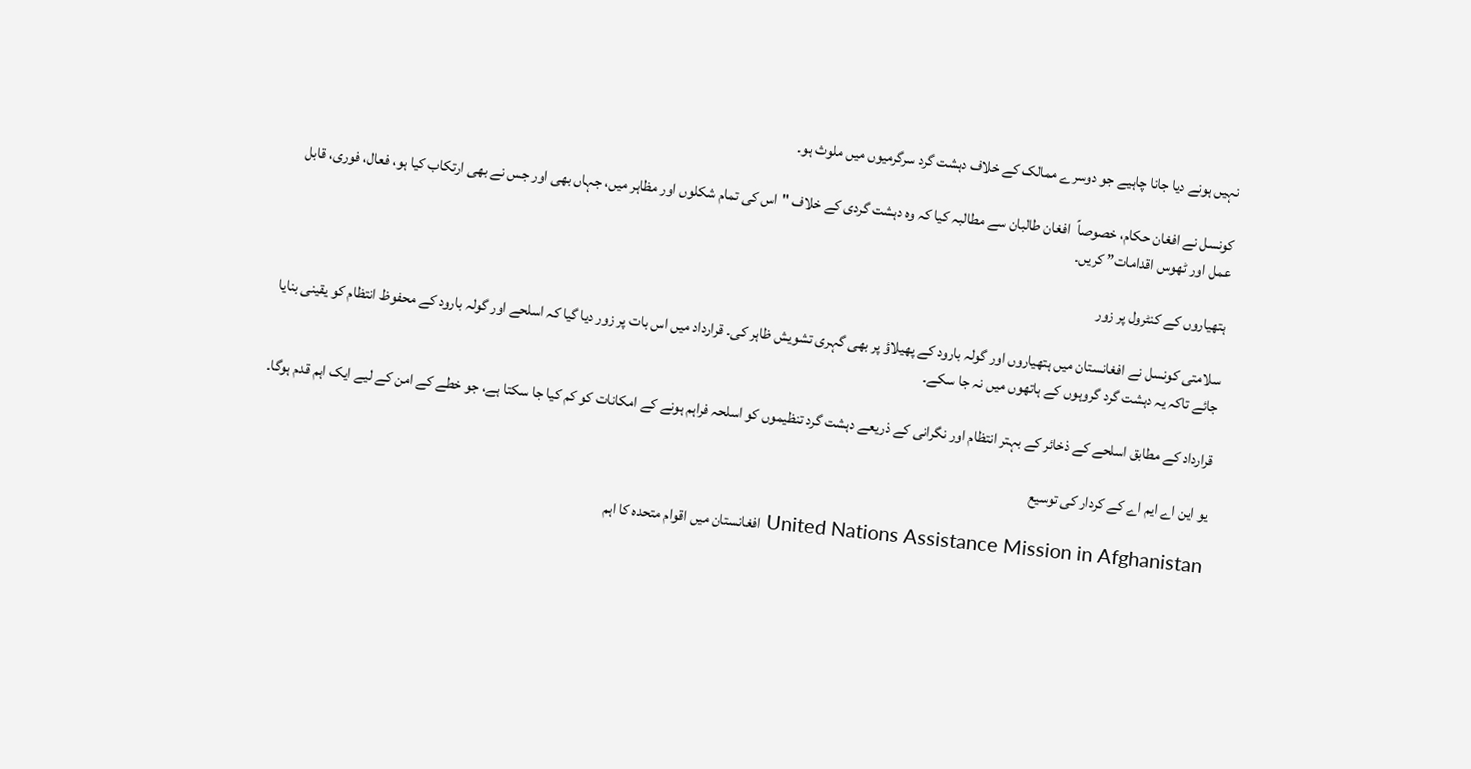نہیں ہونے دیا جانا چاہیے جو دوسرے ممالک کے خلاف دہشت گرد سرگرمیوں میں ملوث ہو۔

کونسل نے افغان حکام، خصوصاً  افغان طالبان سے مطالبہ کیا کہ وہ دہشت گردی کے خلاف "اس کی تمام شکلوں اور مظاہر میں، جہاں بھی اور جس نے بھی ارتکاب کیا ہو، فعال، فوری، قابل عمل اور ٹھوس اقدامات” کریں۔

ہتھیاروں کے کنٹرول پر زور

سلامتی کونسل نے افغانستان میں ہتھیاروں اور گولہ بارود کے پھیلاؤ پر بھی گہری تشویش ظاہر کی۔ قرارداد میں اس بات پر زور دیا گیا کہ اسلحے اور گولہ بارود کے محفوظ انتظام کو یقینی بنایا جائے تاکہ یہ دہشت گرد گروہوں کے ہاتھوں میں نہ جا سکے۔

قرارداد کے مطابق اسلحے کے ذخائر کے بہتر انتظام اور نگرانی کے ذریعے دہشت گرد تنظیموں کو اسلحہ فراہم ہونے کے امکانات کو کم کیا جا سکتا ہے، جو خطے کے امن کے لیے ایک اہم قدم ہوگا۔

یو این اے ایم اے کے کردار کی توسیع

United Nations Assistance Mission in Afghanistan افغانستان میں اقوام متحدہ کا اہم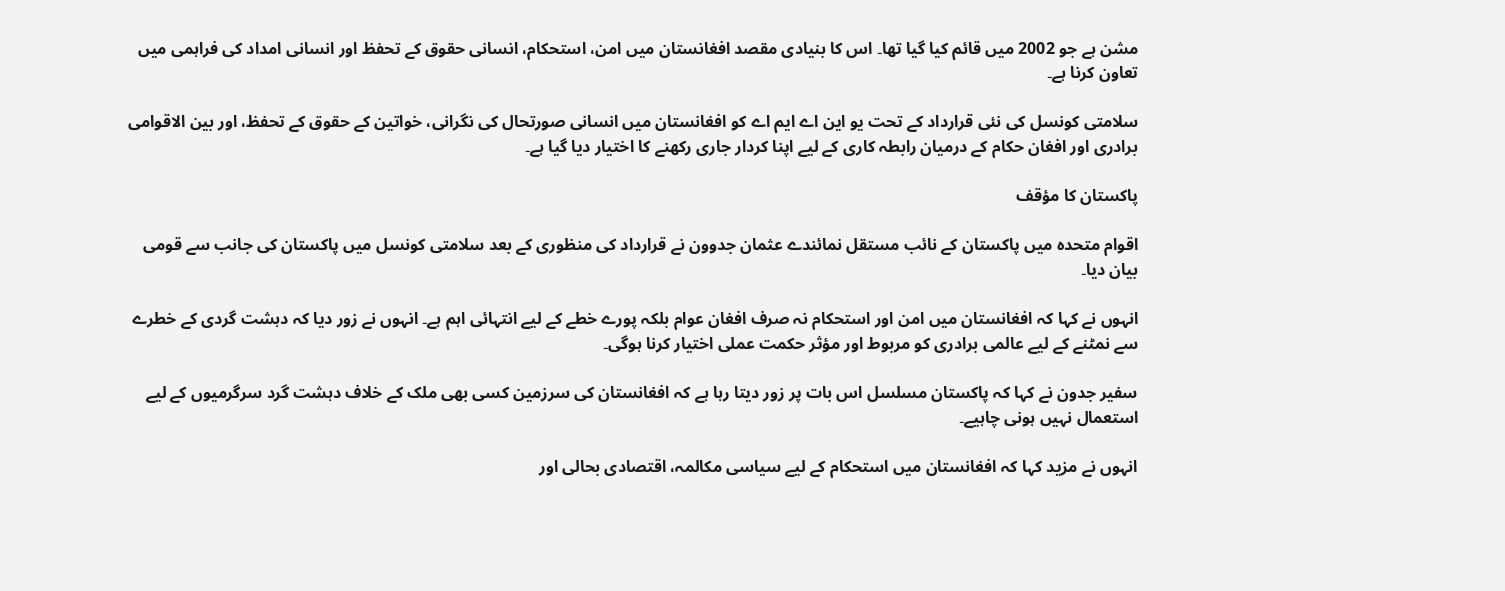مشن ہے جو 2002 میں قائم کیا گیا تھا۔ اس کا بنیادی مقصد افغانستان میں امن، استحکام، انسانی حقوق کے تحفظ اور انسانی امداد کی فراہمی میں تعاون کرنا ہے۔

سلامتی کونسل کی نئی قرارداد کے تحت یو این اے ایم اے کو افغانستان میں انسانی صورتحال کی نگرانی، خواتین کے حقوق کے تحفظ، اور بین الاقوامی برادری اور افغان حکام کے درمیان رابطہ کاری کے لیے اپنا کردار جاری رکھنے کا اختیار دیا گیا ہے۔

پاکستان کا مؤقف

اقوام متحدہ میں پاکستان کے نائب مستقل نمائندے عثمان جدوون نے قرارداد کی منظوری کے بعد سلامتی کونسل میں پاکستان کی جانب سے قومی بیان دیا۔

انہوں نے کہا کہ افغانستان میں امن اور استحکام نہ صرف افغان عوام بلکہ پورے خطے کے لیے انتہائی اہم ہے۔ انہوں نے زور دیا کہ دہشت گردی کے خطرے سے نمٹنے کے لیے عالمی برادری کو مربوط اور مؤثر حکمت عملی اختیار کرنا ہوگی۔

سفیر جدون نے کہا کہ پاکستان مسلسل اس بات پر زور دیتا رہا ہے کہ افغانستان کی سرزمین کسی بھی ملک کے خلاف دہشت گرد سرگرمیوں کے لیے استعمال نہیں ہونی چاہیے۔

انہوں نے مزید کہا کہ افغانستان میں استحکام کے لیے سیاسی مکالمہ، اقتصادی بحالی اور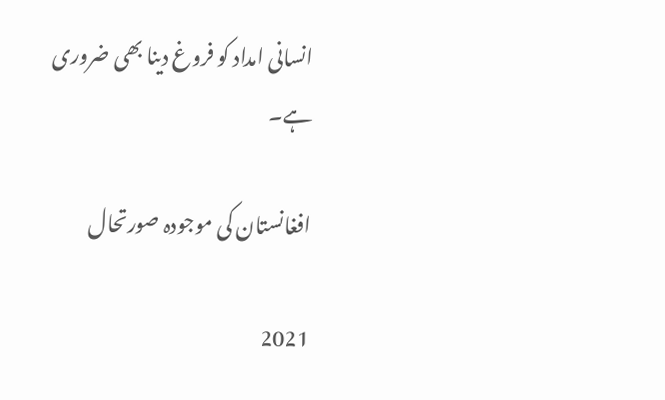انسانی امداد کو فروغ دینا بھی ضروری ہے۔

افغانستان کی موجودہ صورتحال

2021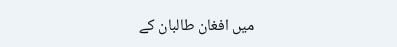میں افغان طالبان کے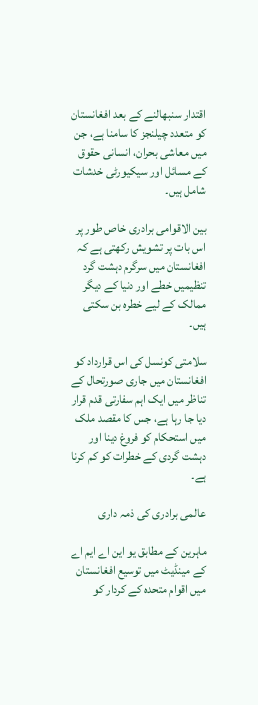اقتدار سنبھالنے کے بعد افغانستان کو متعدد چیلنجز کا سامنا ہے، جن میں معاشی بحران، انسانی حقوق کے مسائل اور سیکیورٹی خدشات شامل ہیں۔

بین الاقوامی برادری خاص طور پر اس بات پر تشویش رکھتی ہے کہ افغانستان میں سرگرم دہشت گرد تنظیمیں خطے اور دنیا کے دیگر ممالک کے لیے خطرہ بن سکتی ہیں۔

سلامتی کونسل کی اس قرارداد کو افغانستان میں جاری صورتحال کے تناظر میں ایک اہم سفارتی قدم قرار دیا جا رہا ہے، جس کا مقصد ملک میں استحکام کو فروغ دینا اور دہشت گردی کے خطرات کو کم کرنا ہے۔

عالمی برادری کی ذمہ داری

ماہرین کے مطابق یو این اے ایم اے کے مینڈیٹ میں توسیع افغانستان میں اقوام متحدہ کے کردار کو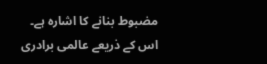مضبوط بنانے کا اشارہ ہے۔ اس کے ذریعے عالمی برادری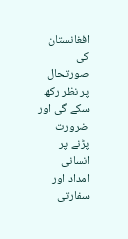افغانستان کی صورتحال پر نظر رکھ سکے گی اور ضرورت پڑنے پر انسانی امداد اور سفارتی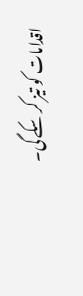اقدامات کو تیز کر سکے گی۔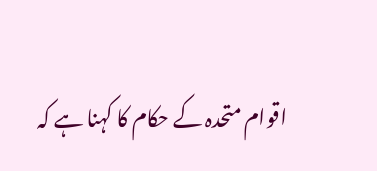اقوام متحدہ کے حکام کا کہنا ہے کہ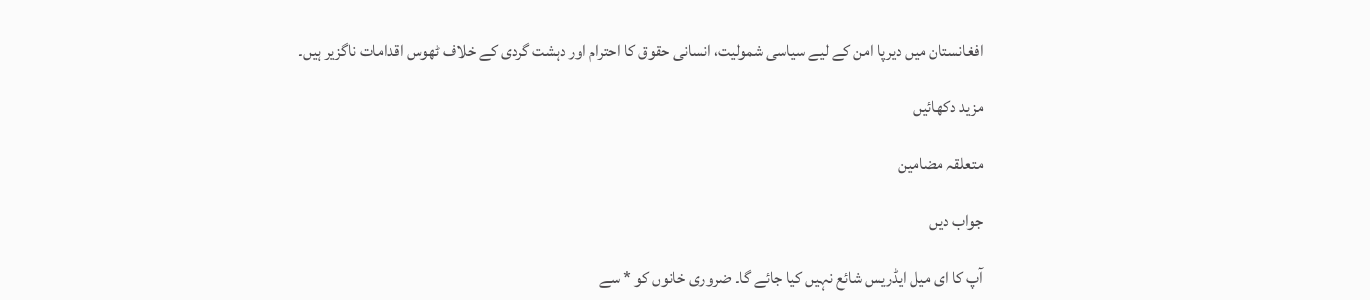افغانستان میں دیرپا امن کے لیے سیاسی شمولیت، انسانی حقوق کا احترام اور دہشت گردی کے خلاف ٹھوس اقدامات ناگزیر ہیں۔

مزید دکھائیں

متعلقہ مضامین

جواب دیں

آپ کا ای میل ایڈریس شائع نہیں کیا جائے گا۔ ضروری خانوں کو * سے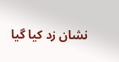نشان زد کیا گیا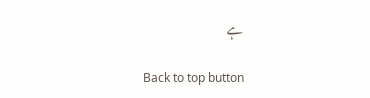ہے

Back to top button